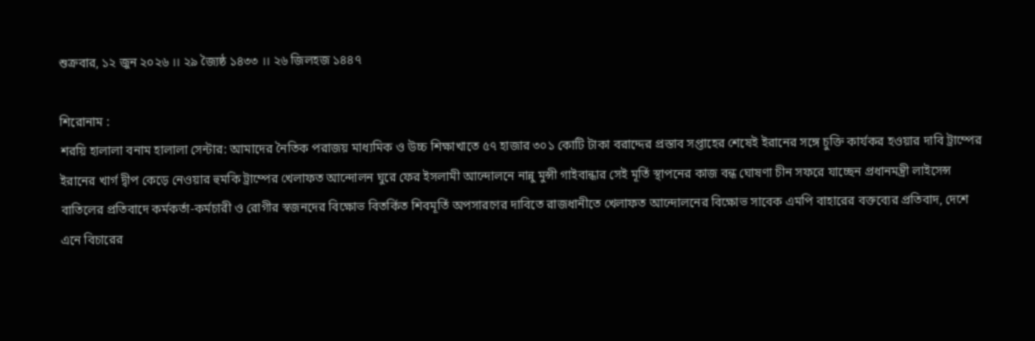শুক্রবার, ১২ জুন ২০২৬ ।। ২৯ জ্যৈষ্ঠ ১৪৩৩ ।। ২৬ জিলহজ ১৪৪৭

শিরোনাম :
শরয়ি হালালা বনাম হালালা সেন্টার: আমাদের নৈতিক পরাজয় মাধ্যমিক ও উচ্চ শিক্ষাখাতে ৫৭ হাজার ৩০১ কোটি টাকা বরাদ্দের প্রস্তাব সপ্তাহের শেষেই ইরানের সঙ্গে চুক্তি কার্যকর হওয়ার দাবি ট্রাম্পের ইরানের খার্গ দ্বীপ কেড়ে নেওয়ার হুমকি ট্রাম্পের খেলাফত আন্দোলন ঘুরে ফের ইসলামী আন্দোলনে নান্নু মুন্সী গাইবান্ধার সেই মূর্তি স্থাপনের কাজ বন্ধ ঘোষণা চীন সফরে যাচ্ছেন প্রধানমন্ত্রী লাইসেন্স বাতিলের প্রতিবাদে কর্মকর্তা-কর্মচারী ও রোগীর স্বজনদের বিক্ষোভ বিতর্কিত শিবমূর্তি অপসারণের দাবিতে রাজধানীতে খেলাফত আন্দোলনের বিক্ষোভ সাবেক এমপি বাহারের বক্তব্যের প্রতিবাদ, দেশে এনে বিচারের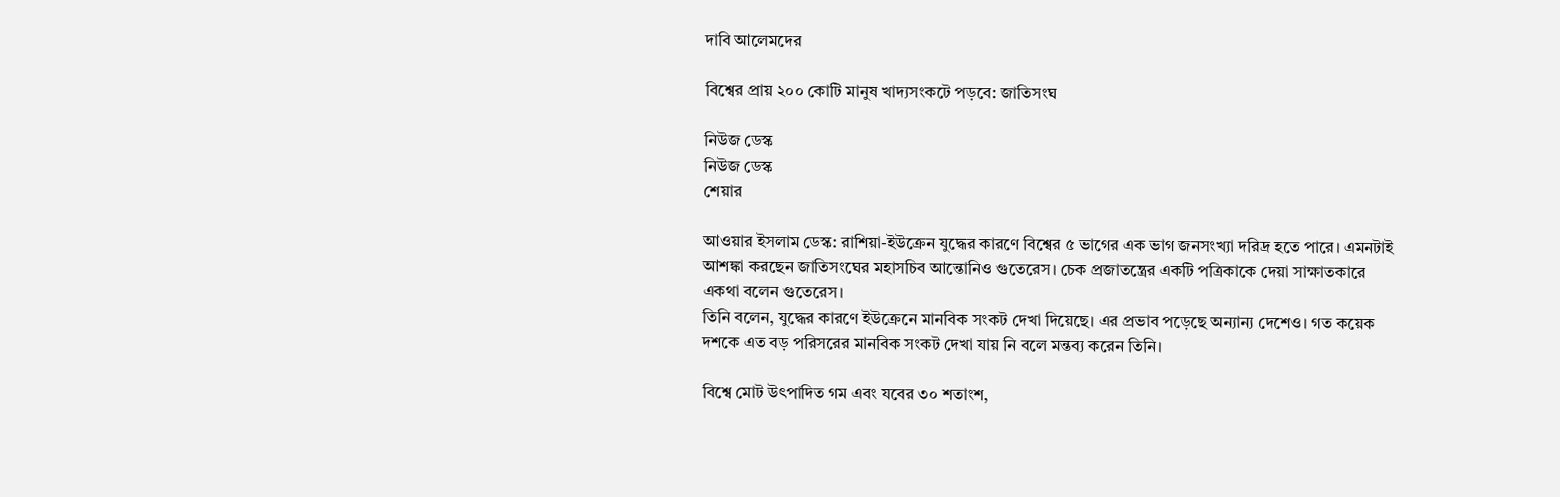দাবি আলেমদের

বিশ্বের প্রায় ২০০ কোটি মানুষ খাদ্যসংকটে পড়বে: জাতিসংঘ

নিউজ ডেস্ক
নিউজ ডেস্ক
শেয়ার

আওয়ার ইসলাম ডেস্ক: রাশিয়া-ইউক্রেন যুদ্ধের কারণে বিশ্বের ৫ ভাগের এক ভাগ জনসংখ্যা দরিদ্র হতে পারে। এমনটাই আশঙ্কা করছেন জাতিসংঘের মহাসচিব আন্তোনিও গুতেরেস। চেক প্রজাতন্ত্রের একটি পত্রিকাকে দেয়া সাক্ষাতকারে একথা বলেন গুতেরেস।
তিনি বলেন, যুদ্ধের কারণে ইউক্রেনে মানবিক সংকট দেখা দিয়েছে। এর প্রভাব পড়েছে অন্যান্য দেশেও। গত কয়েক দশকে এত বড় পরিসরের মানবিক সংকট দেখা যায় নি বলে মন্তব্য করেন তিনি।

বিশ্বে মোট উৎপাদিত গম এবং যবের ৩০ শতাংশ,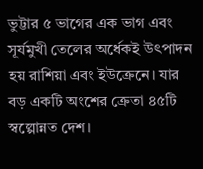ভুট্টার ৫ ভাগের এক ভাগ এবং সূর্যমুখী তেলের অর্ধেকই উৎপাদন হয় রাশিয়া এবং ইউক্রেনে। যার বড় একটি অংশের ক্রেতা ৪৫টি স্বল্পোন্নত দেশ।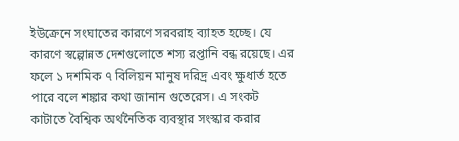ইউক্রেনে সংঘাতের কারণে সরবরাহ ব্যাহত হচ্ছে। যে কারণে স্বল্পোন্নত দেশগুলোতে শস্য রপ্তানি বন্ধ রয়েছে। এর ফলে ১ দশমিক ৭ বিলিয়ন মানুষ দরিদ্র এবং ক্ষুধার্ত হতে পারে বলে শঙ্কার কথা জানান গুতেরেস। এ সংকট কাটাতে বৈশ্বিক অর্থনৈতিক ব্যবস্থার সংস্কার করার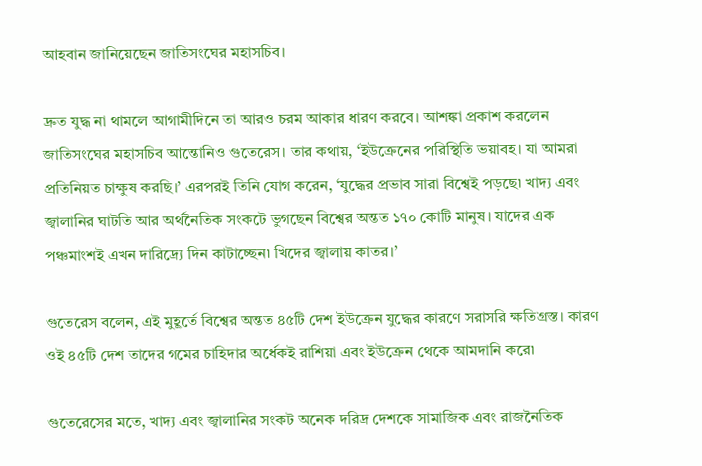আহবান জানিয়েছেন জাতিসংঘের মহাসচিব।

দ্রুত যুদ্ধ না থামলে আগামীদিনে তা আরও চরম আকার ধারণ করবে। আশঙ্কা প্রকাশ করলেন জাতিসংঘের মহাসচিব আন্তোনিও গুতেরেস। তার কথায়, ‘ইউক্রেনের পরিস্থিতি ভয়াবহ। যা আমরা প্রতিনিয়ত চাক্ষুষ করছি।’ এরপরই তিনি যোগ করেন, ‘যুদ্ধের প্রভাব সারা বিশ্বেই পড়ছে৷ খাদ্য এবং জ্বালানির ঘাটতি আর অর্থনৈতিক সংকটে ভুগছেন বিশ্বের অন্তত ১৭০ কোটি মানুষ। যাদের এক পঞ্চমাংশই এখন দারিদ্র্যে দিন কাটাচ্ছেন৷ খিদের জ্বালায় কাতর।’

গুতেরেস বলেন, এই মুহূর্তে বিশ্বের অন্তত ৪৫টি দেশ ইউক্রেন যুদ্ধের কারণে সরাসরি ক্ষতিগ্রস্ত। কারণ ওই ৪৫টি দেশ তাদের গমের চাহিদার অর্ধেকই রাশিয়া এবং ইউক্রেন থেকে আমদানি করে৷

গুতেরেসের মতে, খাদ্য এবং জ্বালানির সংকট অনেক দরিদ্র দেশকে সামাজিক এবং রাজনৈতিক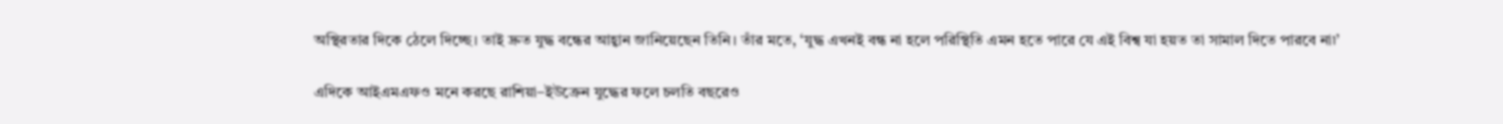অস্থিরতার দিকে ঠেলে দিচ্ছে। তাই দ্রুত যুদ্ধ বন্ধের আহ্বান জানিয়েছেন তিনি। তাঁর মতে, ‘যুদ্ধ এখনই বন্ধ না হলে পরিস্থিতি এমন হতে পারে যে এই বিশ্ব যা হয়ত তা সামাল দিতে পারবে না৷’

এদিকে আইএমএফও মনে করছে রাশিয়া–ইউক্রেন যুদ্ধের ফলে চলতি বছরেও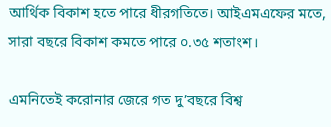আর্থিক বিকাশ হতে পারে ধীরগতিতে। আইএমএফের মতে, সারা বছরে বিকাশ কমতে পারে ০.৩৫ শতাংশ।

এমনিতেই করোনার জেরে গত দু’বছরে বিশ্ব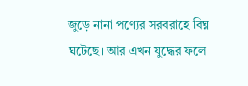জুড়ে নানা পণ্যের সরবরাহে বিঘ্ন ঘটেছে। আর এখন যুদ্ধের ফলে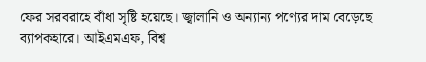ফের সরবরাহে বাঁধা সৃষ্টি হয়েছে। জ্বালানি ও অন্যান্য পণ্যের দাম বেড়েছে ব্যাপকহারে। আইএমএফ, বিশ্ব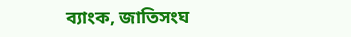ব্যাংক, জাতিসংঘ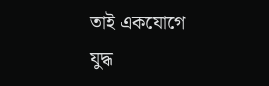তাই একযোগে যুদ্ধ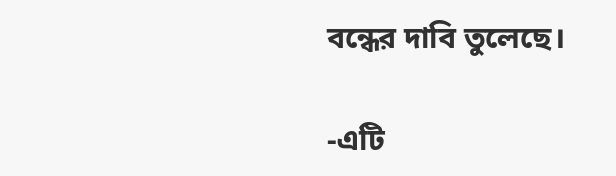বন্ধের দাবি তুলেছে।

-এটি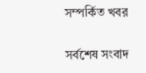সম্পর্কিত খবর

সর্বশেষ সংবাদ